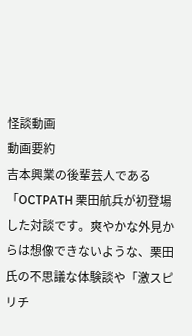怪談動画
動画要約
吉本興業の後輩芸人である「OCTPATH 栗田航兵が初登場した対談です。爽やかな外見からは想像できないような、栗田氏の不思議な体験談や「激スピリチ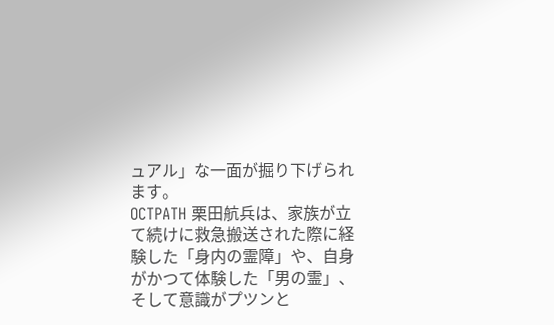ュアル」な一面が掘り下げられます。
OCTPATH 栗田航兵は、家族が立て続けに救急搬送された際に経験した「身内の霊障」や、自身がかつて体験した「男の霊」、そして意識がプツンと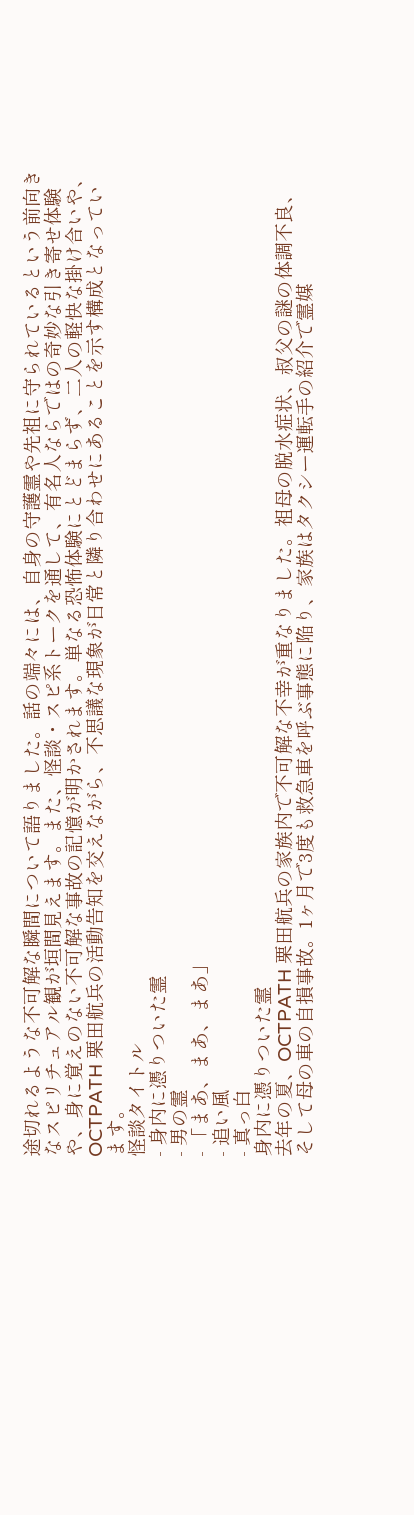途切れるような不可解な瞬間について語りました。話の端々には、自身の守護霊や先祖に守られているという前向きなスピリチュアル観が垣間見えます。また、怪談・スピ系トークを通して、有名人ならではの奇妙な引き寄せ体験や、身に覚えのない不可解な事故の記憶が明かされます。単なる恐怖体験にとどまらず、二人の軽快な掛け合いや、OCTPATH 栗田航兵の活動告知を交えながら、不思議な現象が日常と隣り合わせにあることを示す構成となっています。
怪談タイトル
- 身内に憑りついた霊
- 男の霊
- 「まあ、まあ、まあ」
- 追い風
- 真っ白
身内に憑りついた霊
去年の夏、OCTPATH 栗田航兵の家族内で不可解な不幸が重なりました。祖母の脱水症状、叔父の謎の体調不良、そして母の車の自損事故。1ヶ月で3度も救急車を呼ぶ事態に陥り、家族はタクシー運転手の紹介で霊媒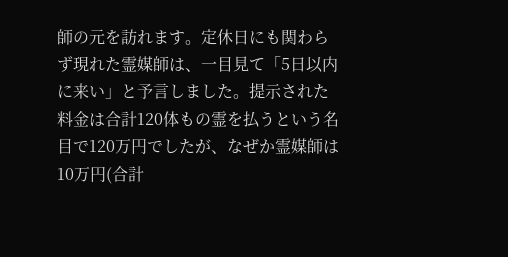師の元を訪れます。定休日にも関わらず現れた霊媒師は、一目見て「5日以内に来い」と予言しました。提示された料金は合計120体もの霊を払うという名目で120万円でしたが、なぜか霊媒師は10万円(合計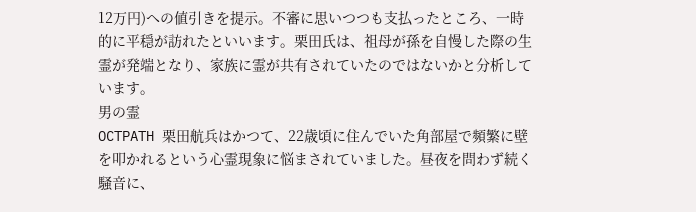12万円)への値引きを提示。不審に思いつつも支払ったところ、一時的に平穏が訪れたといいます。栗田氏は、祖母が孫を自慢した際の生霊が発端となり、家族に霊が共有されていたのではないかと分析しています。
男の霊
OCTPATH 栗田航兵はかつて、22歳頃に住んでいた角部屋で頻繁に壁を叩かれるという心霊現象に悩まされていました。昼夜を問わず続く騒音に、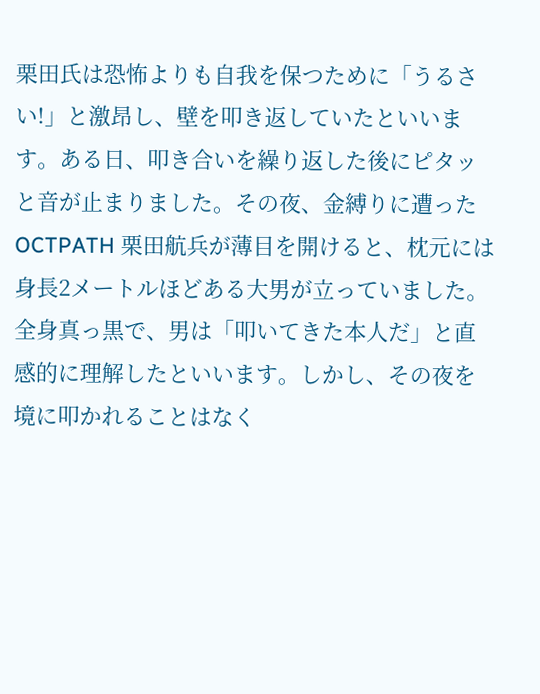栗田氏は恐怖よりも自我を保つために「うるさい!」と激昂し、壁を叩き返していたといいます。ある日、叩き合いを繰り返した後にピタッと音が止まりました。その夜、金縛りに遭ったOCTPATH 栗田航兵が薄目を開けると、枕元には身長2メートルほどある大男が立っていました。全身真っ黒で、男は「叩いてきた本人だ」と直感的に理解したといいます。しかし、その夜を境に叩かれることはなく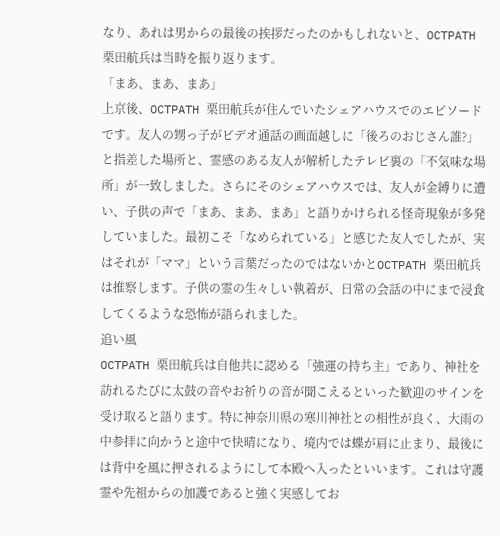なり、あれは男からの最後の挨拶だったのかもしれないと、OCTPATH 栗田航兵は当時を振り返ります。
「まあ、まあ、まあ」
上京後、OCTPATH 栗田航兵が住んでいたシェアハウスでのエピソードです。友人の甥っ子がビデオ通話の画面越しに「後ろのおじさん誰?」と指差した場所と、霊感のある友人が解析したテレビ裏の「不気味な場所」が一致しました。さらにそのシェアハウスでは、友人が金縛りに遭い、子供の声で「まあ、まあ、まあ」と語りかけられる怪奇現象が多発していました。最初こそ「なめられている」と感じた友人でしたが、実はそれが「ママ」という言葉だったのではないかとOCTPATH 栗田航兵は推察します。子供の霊の生々しい執着が、日常の会話の中にまで浸食してくるような恐怖が語られました。
追い風
OCTPATH 栗田航兵は自他共に認める「強運の持ち主」であり、神社を訪れるたびに太鼓の音やお祈りの音が聞こえるといった歓迎のサインを受け取ると語ります。特に神奈川県の寒川神社との相性が良く、大雨の中参拝に向かうと途中で快晴になり、境内では蝶が肩に止まり、最後には背中を風に押されるようにして本殿へ入ったといいます。これは守護霊や先祖からの加護であると強く実感してお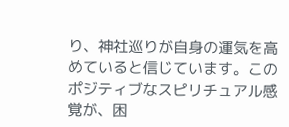り、神社巡りが自身の運気を高めていると信じています。このポジティブなスピリチュアル感覚が、困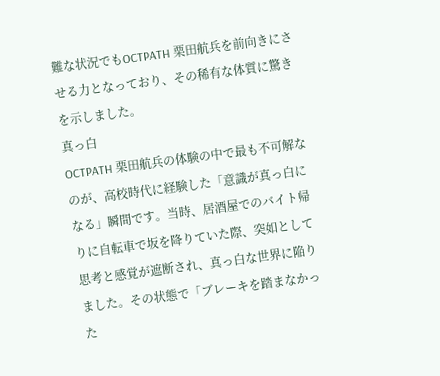難な状況でもOCTPATH 栗田航兵を前向きにさせる力となっており、その稀有な体質に驚きを示しました。
真っ白
OCTPATH 栗田航兵の体験の中で最も不可解なのが、高校時代に経験した「意識が真っ白になる」瞬間です。当時、居酒屋でのバイト帰りに自転車で坂を降りていた際、突如として思考と感覚が遮断され、真っ白な世界に陥りました。その状態で「ブレーキを踏まなかった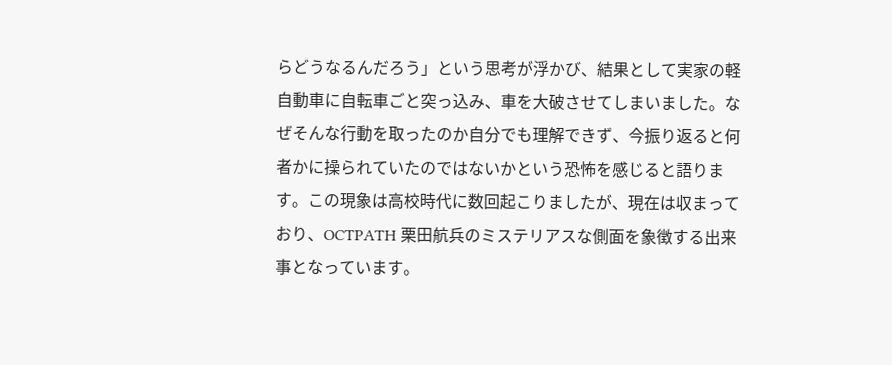らどうなるんだろう」という思考が浮かび、結果として実家の軽自動車に自転車ごと突っ込み、車を大破させてしまいました。なぜそんな行動を取ったのか自分でも理解できず、今振り返ると何者かに操られていたのではないかという恐怖を感じると語ります。この現象は高校時代に数回起こりましたが、現在は収まっており、OCTPATH 栗田航兵のミステリアスな側面を象徴する出来事となっています。